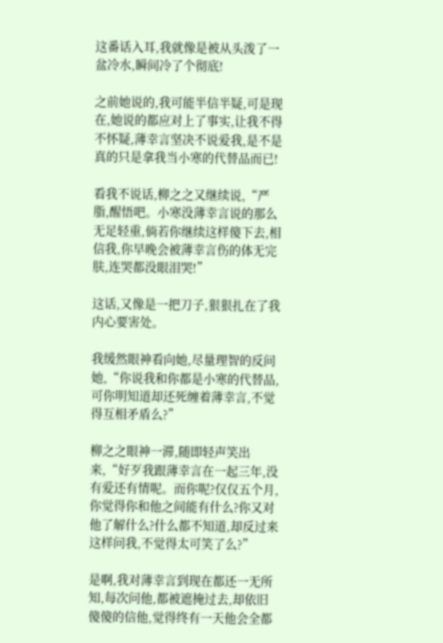这番话入耳,我就像是被从头泼了一盆冷水,瞬间冷了个彻底!

之前她说的,我可能半信半疑,可是现在,她说的都应对上了事实,让我不得不怀疑,薄幸言坚决不说爱我,是不是真的只是拿我当小寒的代替品而已!

看我不说话,柳之之又继续说,“严脂,醒悟吧。小寒没薄幸言说的那么无足轻重,倘若你继续这样傻下去,相信我,你早晚会被薄幸言伤的体无完肤,连哭都没眼泪哭!”

这话,又像是一把刀子,狠狠扎在了我内心要害处。

我缓然眼神看向她,尽量理智的反问她,“你说我和你都是小寒的代替品,可你明知道却还死缠着薄幸言,不觉得互相矛盾么?”

柳之之眼神一滞,随即轻声笑出来,“好歹我跟薄幸言在一起三年,没有爱还有情呢。而你呢?仅仅五个月,你觉得你和他之间能有什么?你又对他了解什么?什么都不知道,却反过来这样问我,不觉得太可笑了么?”

是啊,我对薄幸言到现在都还一无所知,每次问他,都被遮掩过去,却依旧傻傻的信他,觉得终有一天他会全都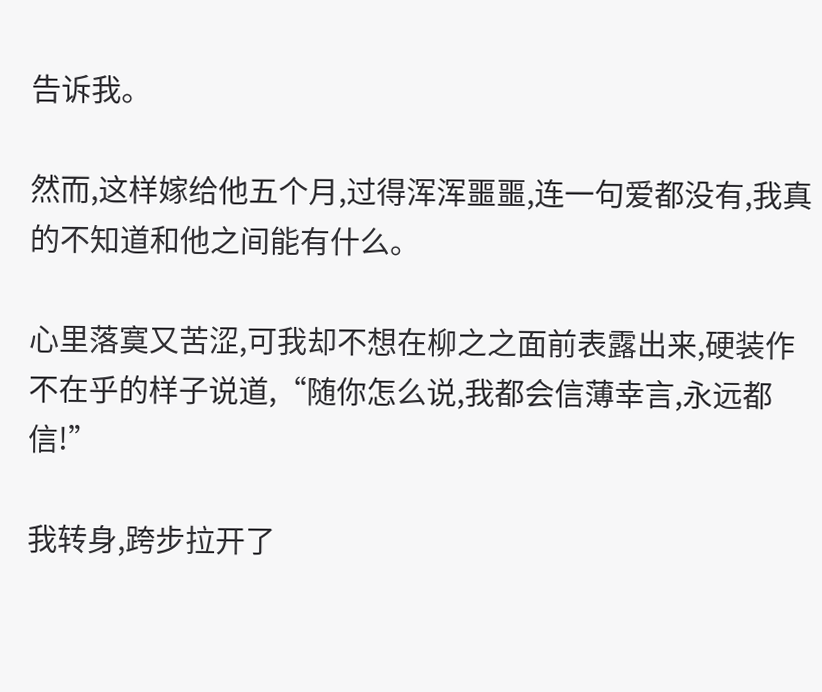告诉我。

然而,这样嫁给他五个月,过得浑浑噩噩,连一句爱都没有,我真的不知道和他之间能有什么。

心里落寞又苦涩,可我却不想在柳之之面前表露出来,硬装作不在乎的样子说道,“随你怎么说,我都会信薄幸言,永远都信!”

我转身,跨步拉开了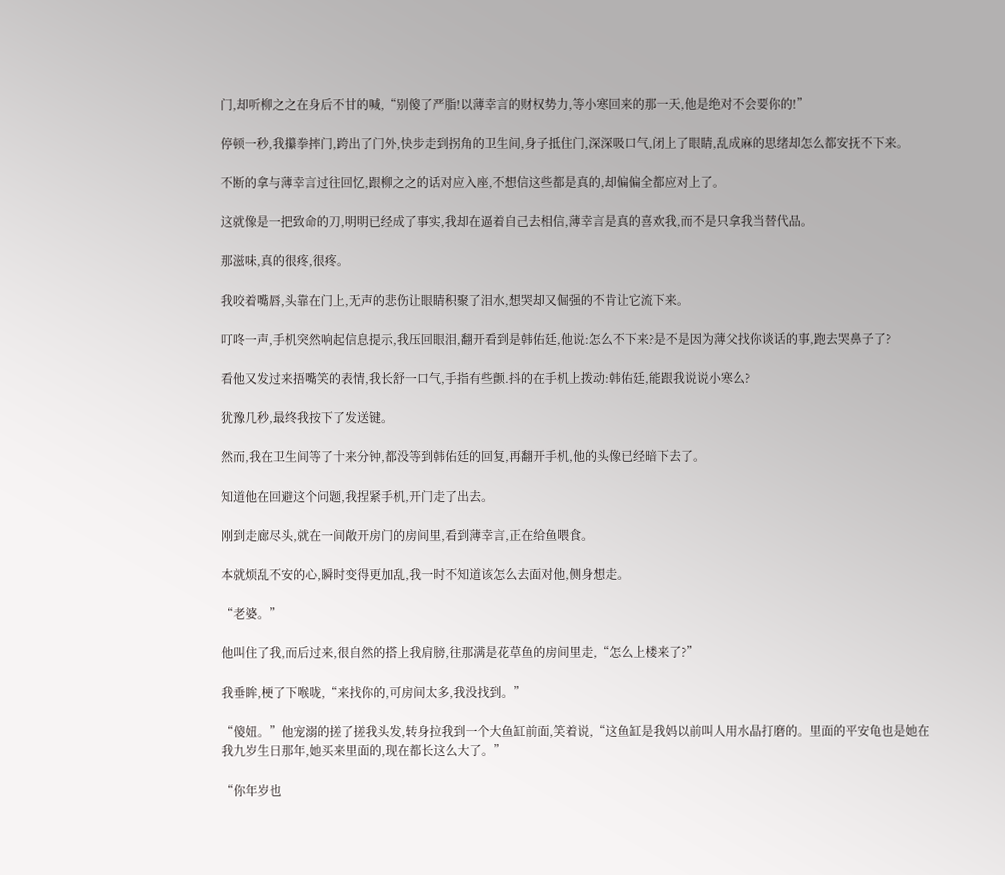门,却听柳之之在身后不甘的喊,“别傻了严脂!以薄幸言的财权势力,等小寒回来的那一天,他是绝对不会要你的!”

停顿一秒,我攥拳摔门,跨出了门外,快步走到拐角的卫生间,身子抵住门,深深吸口气,闭上了眼睛,乱成麻的思绪却怎么都安抚不下来。

不断的拿与薄幸言过往回忆,跟柳之之的话对应入座,不想信这些都是真的,却偏偏全都应对上了。

这就像是一把致命的刀,明明已经成了事实,我却在逼着自己去相信,薄幸言是真的喜欢我,而不是只拿我当替代品。

那滋味,真的很疼,很疼。

我咬着嘴唇,头靠在门上,无声的悲伤让眼睛积聚了泪水,想哭却又倔强的不肯让它流下来。

叮咚一声,手机突然响起信息提示,我压回眼泪,翻开看到是韩佑廷,他说:怎么不下来?是不是因为薄父找你谈话的事,跑去哭鼻子了?

看他又发过来捂嘴笑的表情,我长舒一口气,手指有些颤.抖的在手机上拨动:韩佑廷,能跟我说说小寒么?

犹豫几秒,最终我按下了发送键。

然而,我在卫生间等了十来分钟,都没等到韩佑廷的回复,再翻开手机,他的头像已经暗下去了。

知道他在回避这个问题,我捏紧手机,开门走了出去。

刚到走廊尽头,就在一间敞开房门的房间里,看到薄幸言,正在给鱼喂食。

本就烦乱不安的心,瞬时变得更加乱,我一时不知道该怎么去面对他,侧身想走。

“老婆。”

他叫住了我,而后过来,很自然的搭上我肩膀,往那满是花草鱼的房间里走,“怎么上楼来了?”

我垂眸,梗了下喉咙,“来找你的,可房间太多,我没找到。”

“傻妞。”他宠溺的搓了搓我头发,转身拉我到一个大鱼缸前面,笑着说,“这鱼缸是我妈以前叫人用水晶打磨的。里面的平安龟也是她在我九岁生日那年,她买来里面的,现在都长这么大了。”

“你年岁也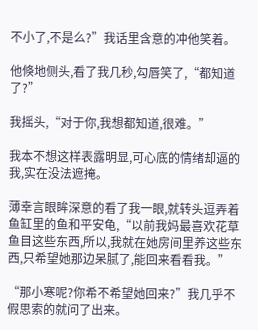不小了,不是么?”我话里含意的冲他笑着。

他倏地侧头,看了我几秒,勾唇笑了,“都知道了?”

我摇头,“对于你,我想都知道,很难。”

我本不想这样表露明显,可心底的情绪却逼的我,实在没法遮掩。

薄幸言眼眸深意的看了我一眼,就转头逗弄着鱼缸里的鱼和平安龟,“以前我妈最喜欢花草鱼目这些东西,所以,我就在她房间里养这些东西,只希望她那边呆腻了,能回来看看我。”

“那小寒呢?你希不希望她回来?”我几乎不假思索的就问了出来。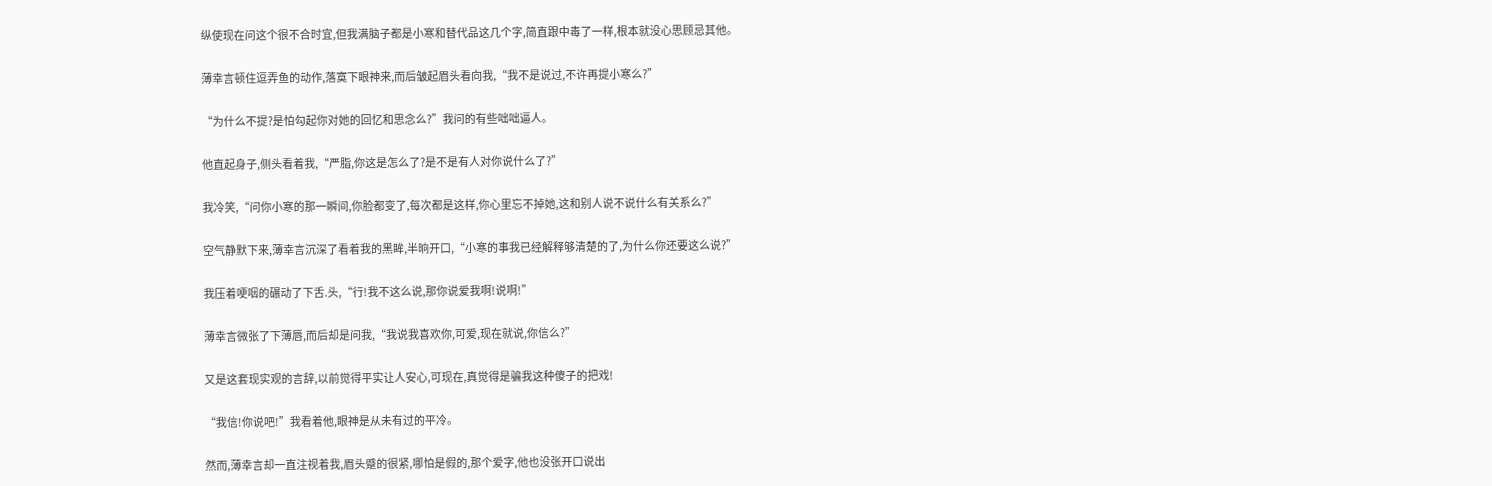纵使现在问这个很不合时宜,但我满脑子都是小寒和替代品这几个字,简直跟中毒了一样,根本就没心思顾忌其他。

薄幸言顿住逗弄鱼的动作,落寞下眼神来,而后皱起眉头看向我,“我不是说过,不许再提小寒么?”

“为什么不提?是怕勾起你对她的回忆和思念么?”我问的有些咄咄逼人。

他直起身子,侧头看着我,“严脂,你这是怎么了?是不是有人对你说什么了?”

我冷笑,“问你小寒的那一瞬间,你脸都变了,每次都是这样,你心里忘不掉她,这和别人说不说什么有关系么?”

空气静默下来,薄幸言沉深了看着我的黑眸,半晌开口,“小寒的事我已经解释够清楚的了,为什么你还要这么说?”

我压着哽咽的碾动了下舌.头,“行!我不这么说,那你说爱我啊!说啊!”

薄幸言微张了下薄唇,而后却是问我,“我说我喜欢你,可爱,现在就说,你信么?”

又是这套现实观的言辞,以前觉得平实让人安心,可现在,真觉得是骗我这种傻子的把戏!

“我信!你说吧!”我看着他,眼神是从未有过的平冷。

然而,薄幸言却一直注视着我,眉头蹙的很紧,哪怕是假的,那个爱字,他也没张开口说出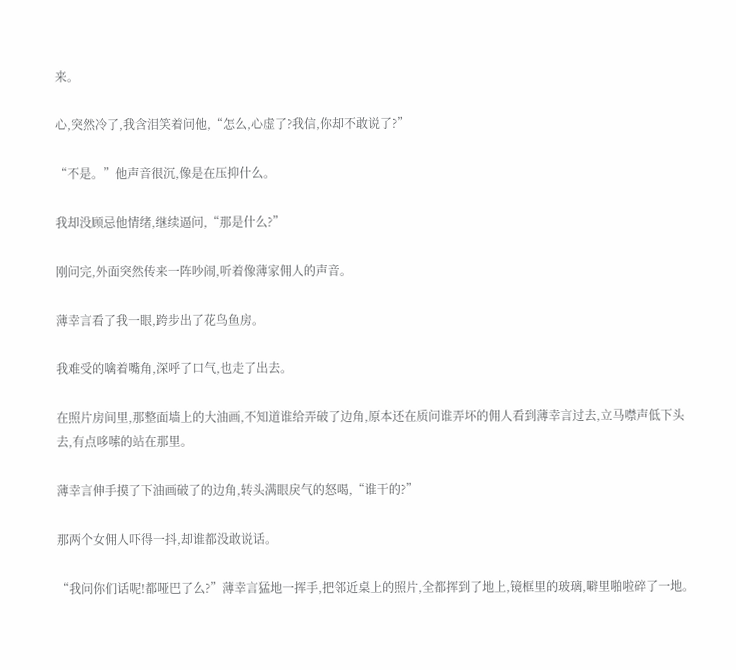来。

心,突然冷了,我含泪笑着问他,“怎么,心虚了?我信,你却不敢说了?”

“不是。”他声音很沉,像是在压抑什么。

我却没顾忌他情绪,继续逼问,“那是什么?”

刚问完,外面突然传来一阵吵闹,听着像薄家佣人的声音。

薄幸言看了我一眼,跨步出了花鸟鱼房。

我难受的噙着嘴角,深呼了口气,也走了出去。

在照片房间里,那整面墙上的大油画,不知道谁给弄破了边角,原本还在质问谁弄坏的佣人看到薄幸言过去,立马噤声低下头去,有点哆嗦的站在那里。

薄幸言伸手摸了下油画破了的边角,转头满眼戾气的怒喝,“谁干的?”

那两个女佣人吓得一抖,却谁都没敢说话。

“我问你们话呢!都哑巴了么?”薄幸言猛地一挥手,把邻近桌上的照片,全都挥到了地上,镜框里的玻璃,噼里啪啦碎了一地。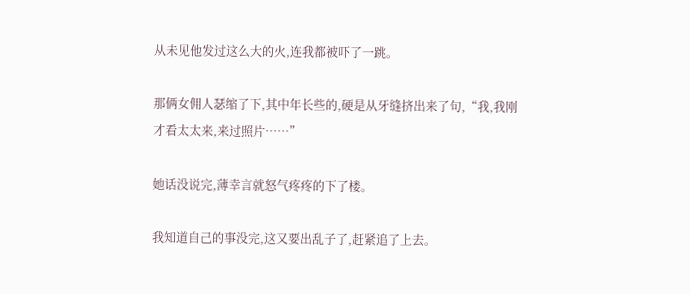从未见他发过这么大的火,连我都被吓了一跳。

那俩女佣人瑟缩了下,其中年长些的,硬是从牙缝挤出来了句,“我,我刚才看太太来,来过照片……”

她话没说完,薄幸言就怒气疼疼的下了楼。

我知道自己的事没完,这又要出乱子了,赶紧追了上去。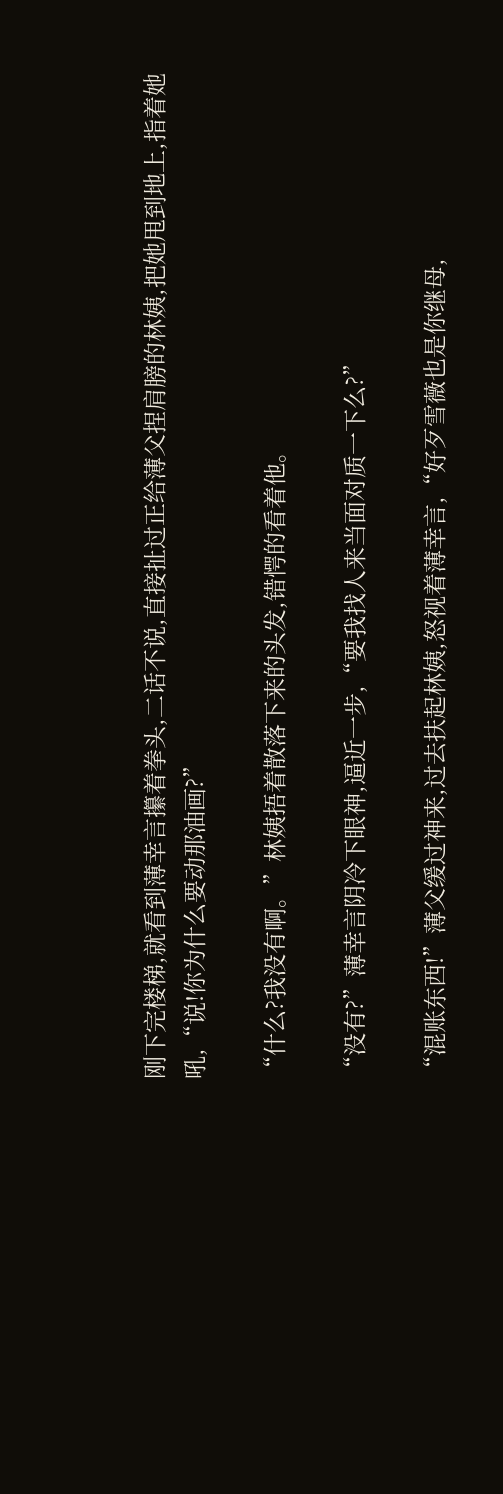刚下完楼梯,就看到薄幸言攥着拳头,二话不说,直接扯过正给薄父捏肩膀的林姨,把她甩到地上,指着她吼,“说!你为什么要动那油画?”

“什么?我没有啊。”林姨捂着散落下来的头发,错愕的看着他。

“没有?”薄幸言阴冷下眼神,逼近一步,“要我找人来当面对质一下么?”

“混账东西!”薄父缓过神来,过去扶起林姨,怒视着薄幸言,“好歹雪薇也是你继母,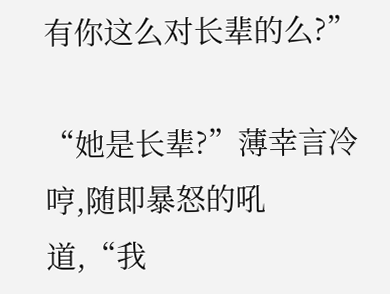有你这么对长辈的么?”

“她是长辈?”薄幸言冷哼,随即暴怒的吼道,“我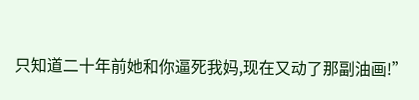只知道二十年前她和你逼死我妈,现在又动了那副油画!”